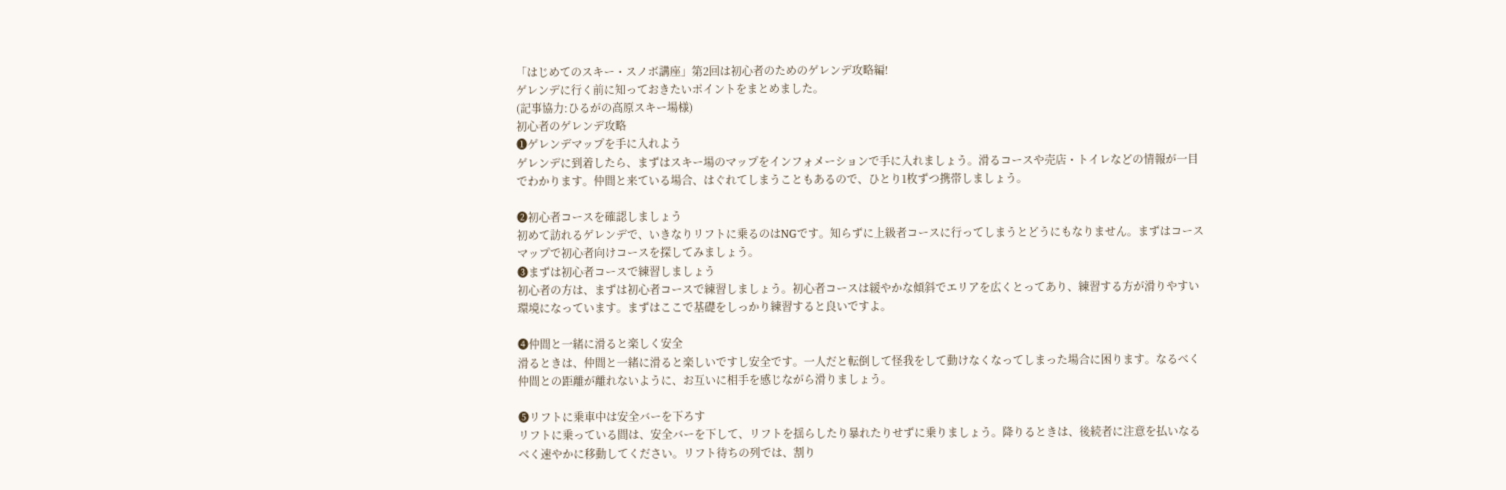「はじめてのスキー・スノボ講座」第2回は初心者のためのゲレンデ攻略編!
ゲレンデに行く前に知っておきたいポイントをまとめました。
(記事協力:ひるがの高原スキー場様)
初心者のゲレンデ攻略
❶ゲレンデマップを手に入れよう
ゲレンデに到着したら、まずはスキー場のマップをインフォメーションで手に入れましょう。滑るコースや売店・トイレなどの情報が一目でわかります。仲間と来ている場合、はぐれてしまうこともあるので、ひとり1枚ずつ携帯しましょう。

❷初心者コースを確認しましょう
初めて訪れるゲレンデで、いきなりリフトに乗るのはNGです。知らずに上級者コースに行ってしまうとどうにもなりません。まずはコースマップで初心者向けコースを探してみましょう。
❸まずは初心者コースで練習しましょう
初心者の方は、まずは初心者コースで練習しましょう。初心者コースは緩やかな傾斜でエリアを広くとってあり、練習する方が滑りやすい環境になっています。まずはここで基礎をしっかり練習すると良いですよ。

❹仲間と一緒に滑ると楽しく安全
滑るときは、仲間と一緒に滑ると楽しいですし安全です。一人だと転倒して怪我をして動けなくなってしまった場合に困ります。なるべく仲間との距離が離れないように、お互いに相手を感じながら滑りましょう。

❺リフトに乗車中は安全バーを下ろす
リフトに乗っている間は、安全バーを下して、リフトを揺らしたり暴れたりせずに乗りましょう。降りるときは、後続者に注意を払いなるべく速やかに移動してください。リフト待ちの列では、割り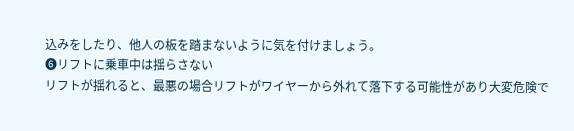込みをしたり、他人の板を踏まないように気を付けましょう。
❻リフトに乗車中は揺らさない
リフトが揺れると、最悪の場合リフトがワイヤーから外れて落下する可能性があり大変危険で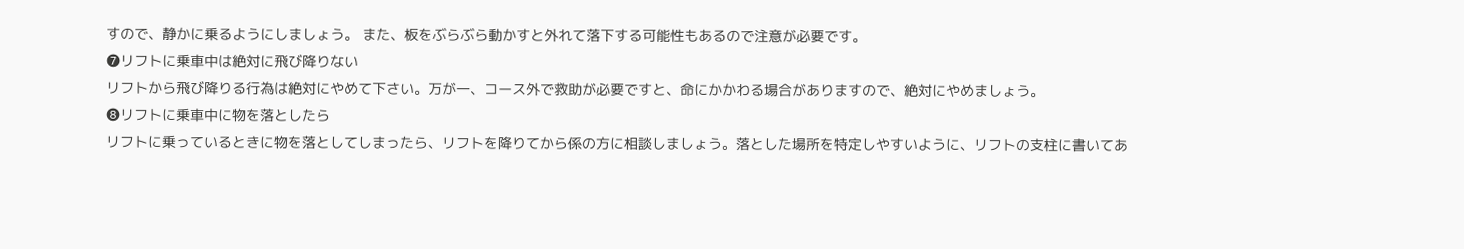すので、静かに乗るようにしましょう。 また、板をぶらぶら動かすと外れて落下する可能性もあるので注意が必要です。
❼リフトに乗車中は絶対に飛び降りない
リフトから飛び降りる行為は絶対にやめて下さい。万が一、コース外で救助が必要ですと、命にかかわる場合がありますので、絶対にやめましょう。
❽リフトに乗車中に物を落としたら
リフトに乗っているときに物を落としてしまったら、リフトを降りてから係の方に相談しましょう。落とした場所を特定しやすいように、リフトの支柱に書いてあ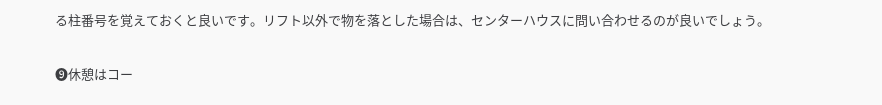る柱番号を覚えておくと良いです。リフト以外で物を落とした場合は、センターハウスに問い合わせるのが良いでしょう。

❾休憩はコー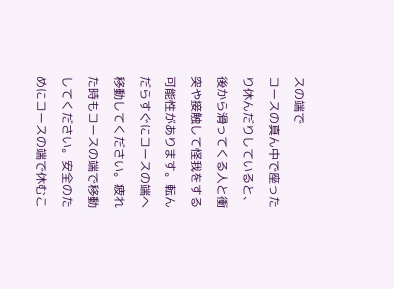スの端で
コースの真ん中で座ったり休んだりしていると、後から滑ってくる人と衝突や接触して怪我をする可能性があります。転んだらすぐにコースの端へ移動してください。疲れた時もコースの端で移動してください。安全のためにコースの端で休むこ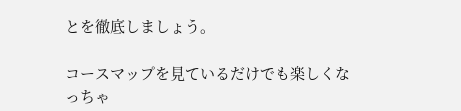とを徹底しましょう。

コースマップを見ているだけでも楽しくなっちゃ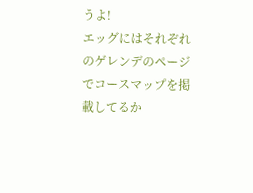うよ!
エッグにはそれぞれのゲレンデのページでコースマップを掲載してるか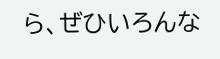ら、ぜひいろんな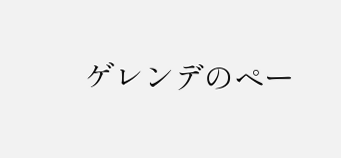ゲレンデのペー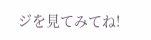ジを見てみてね!